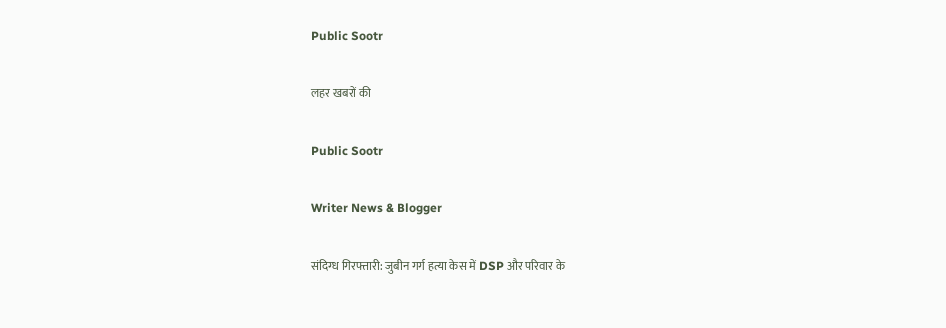Public Sootr

लहर खबरों की

Public Sootr

Writer News & Blogger

संदिग्ध गिरफ्तारी: जुबीन गर्ग हत्या केस में DSP और परिवार के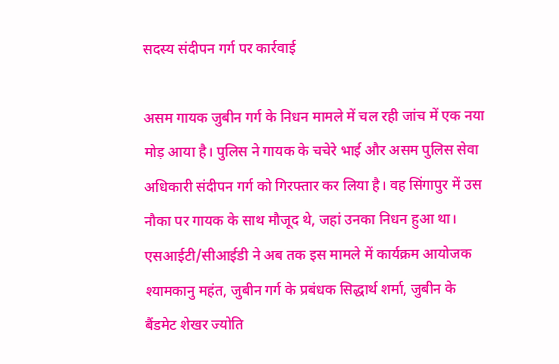सदस्य संदीपन गर्ग पर कार्रवाई

असम गायक जुबीन गर्ग के निधन मामले में चल रही जांच में एक नया मोड़ आया है। पुलिस ने गायक के चचेरे भाई और असम पुलिस सेवा अधिकारी संदीपन गर्ग को गिरफ्तार कर लिया है। वह सिंगापुर में उस नौका पर गायक के साथ मौजूद थे, जहां उनका निधन हुआ था। एसआईटी/सीआईडी ने अब तक इस मामले में कार्यक्रम आयोजक श्यामकानु महंत, जुबीन गर्ग के प्रबंधक सिद्धार्थ शर्मा, जुबीन के बैंडमेट शेखर ज्योति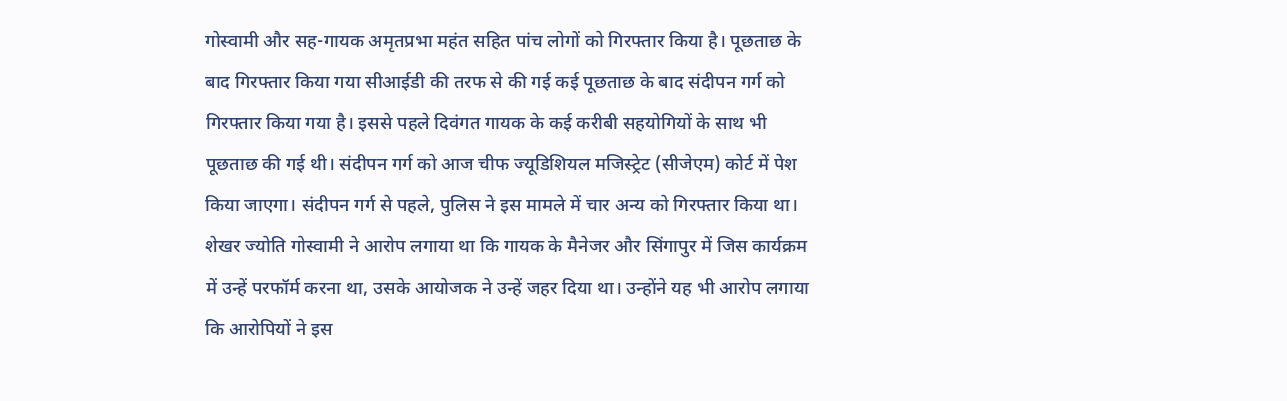गोस्वामी और सह-गायक अमृतप्रभा महंत सहित पांच लोगों को गिरफ्तार किया है। पूछताछ के बाद गिरफ्तार किया गया सीआईडी की तरफ से की गई कई पूछताछ के बाद संदीपन गर्ग को गिरफ्तार किया गया है। इससे पहले दिवंगत गायक के कई करीबी सहयोगियों के साथ भी पूछताछ की गई थी। संदीपन गर्ग को आज चीफ ज्यूडिशियल मजिस्ट्रेट (सीजेएम) कोर्ट में पेश किया जाएगा। संदीपन गर्ग से पहले, पुलिस ने इस मामले में चार अन्य को गिरफ्तार किया था। शेखर ज्योति गोस्वामी ने आरोप लगाया था कि गायक के मैनेजर और सिंगापुर में जिस कार्यक्रम में उन्हें परफॉर्म करना था, उसके आयोजक ने उन्हें जहर दिया था। उन्होंने यह भी आरोप लगाया कि आरोपियों ने इस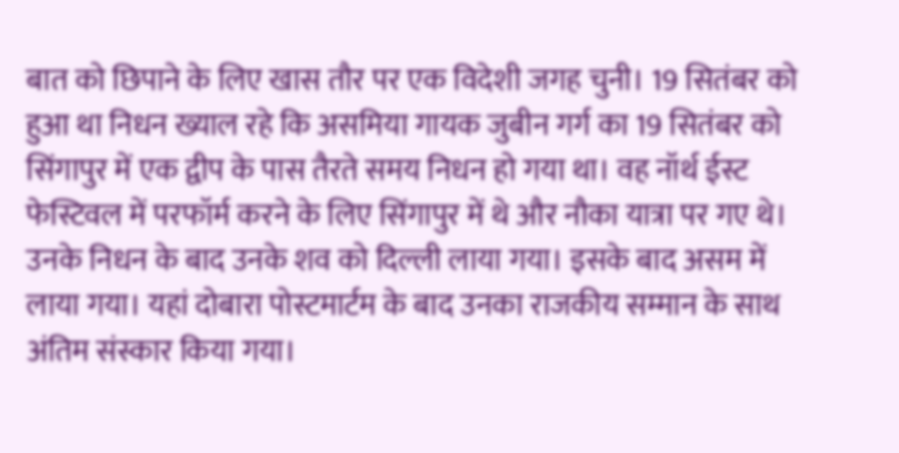बात को छिपाने के लिए खास तौर पर एक विदेशी जगह चुनी। 19 सितंबर को हुआ था निधन ख्याल रहे कि असमिया गायक जुबीन गर्ग का 19 सितंबर को सिंगापुर में एक द्वीप के पास तैरते समय निधन हो गया था। वह नॉर्थ ईस्ट फेस्टिवल में परफॉर्म करने के लिए सिंगापुर में थे और नौका यात्रा पर गए थे। उनके निधन के बाद उनके शव को दिल्ली लाया गया। इसके बाद असम में लाया गया। यहां दोबारा पोस्टमार्टम के बाद उनका राजकीय सम्मान के साथ अंतिम संस्कार किया गया।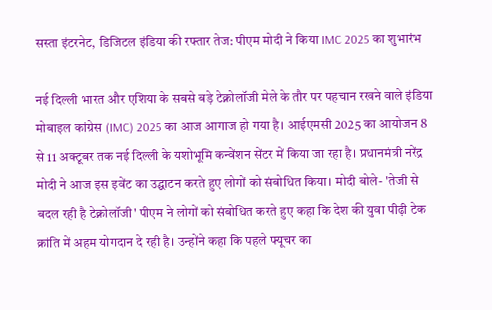सस्ता इंटरनेट, डिजिटल इंडिया की रफ्तार तेज: पीएम मोदी ने किया IMC 2025 का शुभारंभ

नई दिल्ली भारत और एशिया के सबसे बड़े टेक्नोलॉजी मेले के तौर पर पहचान रखने वाले इंडिया मोबाइल कांग्रेस (IMC) 2025 का आज आगाज हो गया है। आईएमसी 2025 का आयोजन 8 से 11 अक्टूबर तक नई दिल्ली के यशोभूमि कन्वेंशन सेंटर में किया जा रहा है। प्रधानमंत्री नरेंद्र मोदी ने आज इस इवेंट का उद्घाटन करते हुए लोगों को संबोधित किया। मोदी बोले- 'तेजी से बदल रही है टेक्नोलॉजी' पीएम ने लोगों को संबोधित करते हुए कहा कि देश की युवा पीढ़ी टेक क्रांति में अहम योगदान दे रही है। उन्होंने कहा कि पहले फ्यूचर का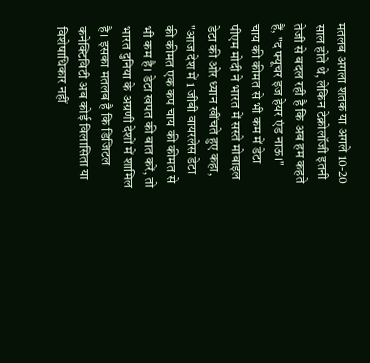मतलब अगला शतक या अगले 10-20 साल होते थे, लेकिन टेक्नोलॉजी इतनी तेजी से बदल रही है कि अब हम कहते हैं, "द फ्यूचर इज हेयर एंड नाऊ।" चाय की कीमत से भी कम में डेटा पीएम मोदी ने भारत में सस्ते मोबाइल डेटा की ओर ध्यान खींचते हुए कहा, "आज देश में 1 जीबी वायरलेस डेटा की कीमत एक कप चाय की कीमत से भी कम है। डेटा खपत की बात करें, तो भारत दुनिया के अग्रणी देशों में शामिल है। इसका मतलब है कि डिजिटल कनेक्टिविटी अब कोई विलासिता या विशेषाधिकार नहीं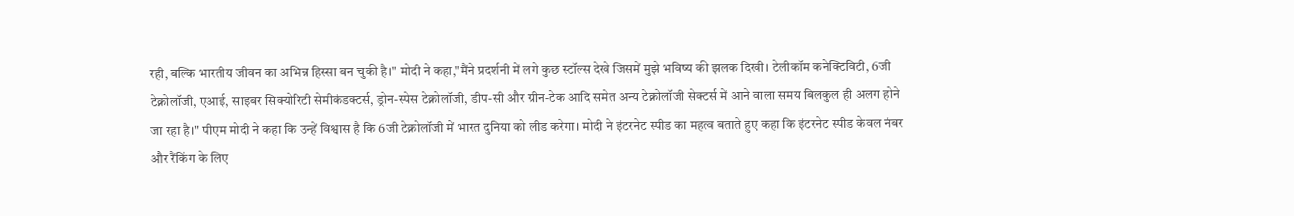रही, बल्कि भारतीय जीवन का अभिन्न हिस्सा बन चुकी है।" मोदी ने कहा,"मैंने प्रदर्शनी में लगे कुछ स्टॉल्स देखे जिसमें मुझे भविष्य की झलक दिखी। टेलीकॉम कनेक्टिविटी, 6जी टेक्नोलॉजी, एआई, साइबर सिक्योरिटी सेमीकंडक्टर्स, ड्रोन-स्पेस टेक्नोलॉजी, डीप-सी और ग्रीन-टेक आदि समेत अन्य टेक्नोलॉजी सेक्टर्स में आने वाला समय बिलकुल ही अलग होने जा रहा है।" पीएम मोदी ने कहा कि उन्हें विश्वास है कि 6जी टेक्नोलॉजी में भारत दुनिया को लीड करेगा। मोदी ने इंटरनेट स्पीड का महत्व बताते हुए कहा कि इंटरनेट स्पीड केवल नंबर और रैंकिंग के लिए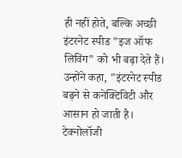ही नहीं होते, बल्कि अच्छी इंटरनेट स्पीड "इज ऑफ लिविंग" को भी बढ़ा देते हैं। उन्होंने कहा, "इंटरनेट स्पीड बढ़ने से कनेक्टिविटी और आसान हो जाती है। टेक्नोलॉजी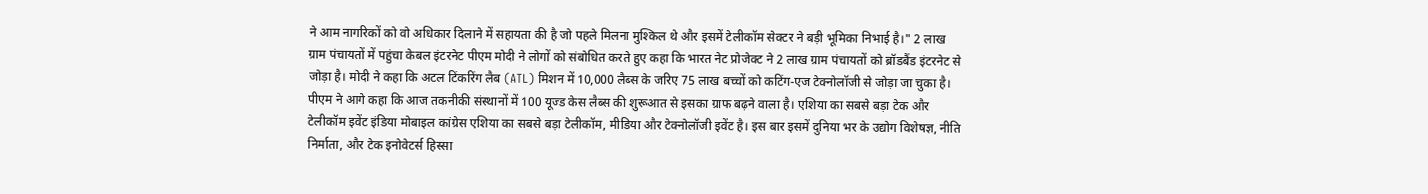ने आम नागरिकों को वो अधिकार दिलाने में सहायता की है जो पहले मिलना मुश्किल थे और इसमें टेलीकॉम सेक्टर ने बड़ी भूमिका निभाई है।" 2 लाख ग्राम पंचायतों में पहुंचा केबल इंटरनेट पीएम मोदी ने लोगों को संबोधित करते हुए कहा कि भारत नेट प्रोजेक्ट ने 2 लाख ग्राम पंचायतों को ब्रॉडबैंड इंटरनेट से जोड़ा है। मोदी ने कहा कि अटल टिंकरिंग लैब (ATL) मिशन में 10,000 लैब्स के जरिए 75 लाख बच्चों को कटिंग-एज टेक्नोलॉजी से जोड़ा जा चुका है। पीएम ने आगे कहा कि आज तकनीकी संस्थानों में 100 यूज्ड केस लैब्स की शुरूआत से इसका ग्राफ बढ़ने वाला है। एशिया का सबसे बड़ा टेक और टेलीकॉम इवेंट इंडिया मोबाइल कांग्रेस एशिया का सबसे बड़ा टेलीकॉम, मीडिया और टेक्नोलॉजी इवेंट है। इस बार इसमें दुनिया भर के उद्योग विशेषज्ञ, नीति निर्माता, और टेक इनोवेटर्स हिस्सा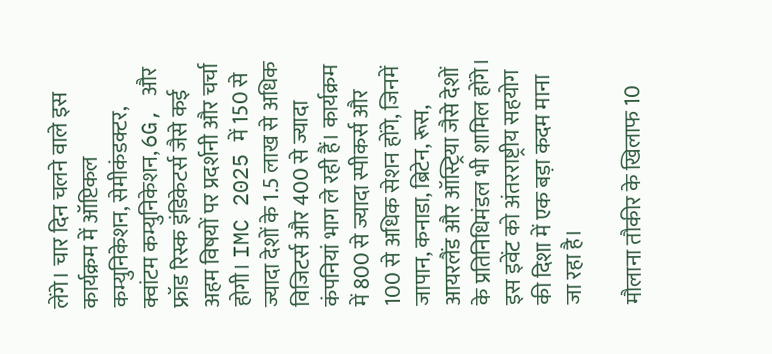लेंगे। चार दिन चलने वाले इस कार्यक्रम में ऑप्टिकल कम्युनिकेशन, सेमीकंडक्टर, क्वांटम कम्युनिकेशन, 6G, और फ्रॉड रिस्क इंडिकेटर्स जैसे कई अहम विषयों पर प्रदर्शनी और चर्चा होगी। IMC 2025 में 150 से ज्यादा देशों के 1.5 लाख से अधिक विजिटर्स और 400 से ज्यादा कंपनियां भाग ले रही हैं। कार्यक्रम में 800 से ज्यादा स्पीकर्स और 100 से अधिक सेशन होंगे, जिनमें जापान, कनाडा, ब्रिटेन, रूस, आयरलैंड और ऑस्ट्रिया जैसे देशों के प्रतिनिधिमंडल भी शामिल होंगे। इस इवेंट को अंतरराष्ट्रीय सहयोग की दिशा में एक बड़ा कदम माना जा रहा है।

मौलाना तौकीर के खिलाफ 10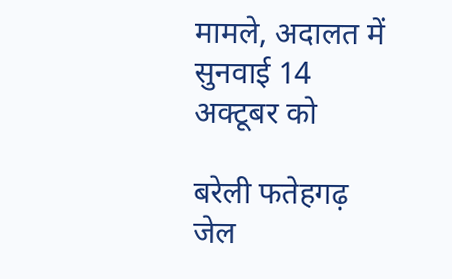मामले, अदालत में सुनवाई 14 अक्टूबर को

बरेली फतेहगढ़ जेल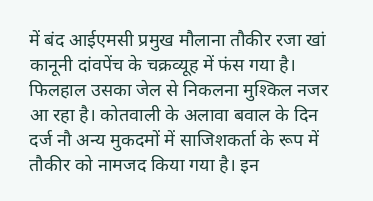में बंद आईएमसी प्रमुख मौलाना तौकीर रजा खां कानूनी दांवपेंच के चक्रव्यूह में फंस गया है। फिलहाल उसका जेल से निकलना मुश्किल नजर आ रहा है। कोतवाली के अलावा बवाल के दिन दर्ज नौ अन्य मुकदमों में साजिशकर्ता के रूप में तौकीर को नामजद किया गया है। इन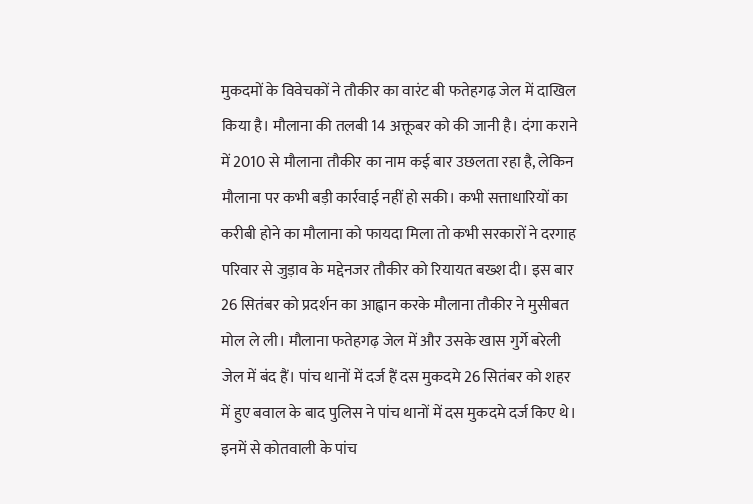मुकदमों के विवेचकों ने तौकीर का वारंट बी फतेहगढ़ जेल में दाखिल किया है। मौलाना की तलबी 14 अक्तूबर को की जानी है। दंगा कराने में 2010 से मौलाना तौकीर का नाम कई बार उछलता रहा है, लेकिन मौलाना पर कभी बड़ी कार्रवाई नहीं हो सकी। कभी सत्ताधारियों का करीबी होने का मौलाना को फायदा मिला तो कभी सरकारों ने दरगाह परिवार से जुड़ाव के मद्देनजर तौकीर को रियायत बख्श दी। इस बार 26 सितंबर को प्रदर्शन का आह्वान करके मौलाना तौकीर ने मुसीबत मोल ले ली। मौलाना फतेहगढ़ जेल में और उसके खास गुर्गे बरेली जेल में बंद हैं। पांच थानों में दर्ज हैं दस मुकदमे 26 सितंबर को शहर में हुए बवाल के बाद पुलिस ने पांच थानों में दस मुकदमे दर्ज किए थे। इनमें से कोतवाली के पांच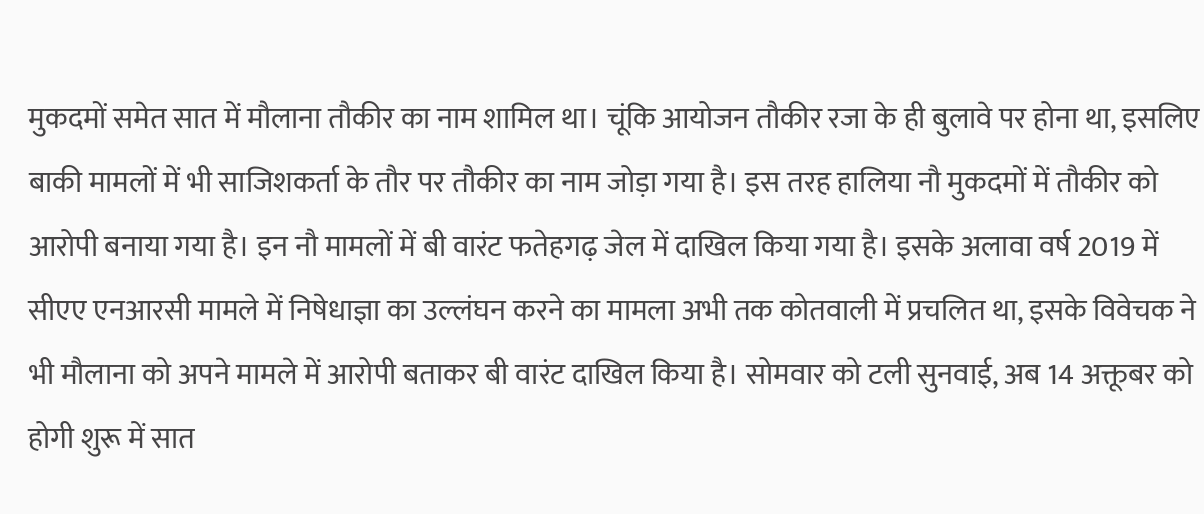मुकदमों समेत सात में मौलाना तौकीर का नाम शामिल था। चूंकि आयोजन तौकीर रजा के ही बुलावे पर होना था, इसलिए बाकी मामलों में भी साजिशकर्ता के तौर पर तौकीर का नाम जोड़ा गया है। इस तरह हालिया नौ मुकदमों में तौकीर को आरोपी बनाया गया है। इन नौ मामलों में बी वारंट फतेहगढ़ जेल में दाखिल किया गया है। इसके अलावा वर्ष 2019 में सीएए एनआरसी मामले में निषेधाज्ञा का उल्लंघन करने का मामला अभी तक कोतवाली में प्रचलित था, इसके विवेचक ने भी मौलाना को अपने मामले में आरोपी बताकर बी वारंट दाखिल किया है। सोमवार को टली सुनवाई, अब 14 अक्तूबर को होगी शुरू में सात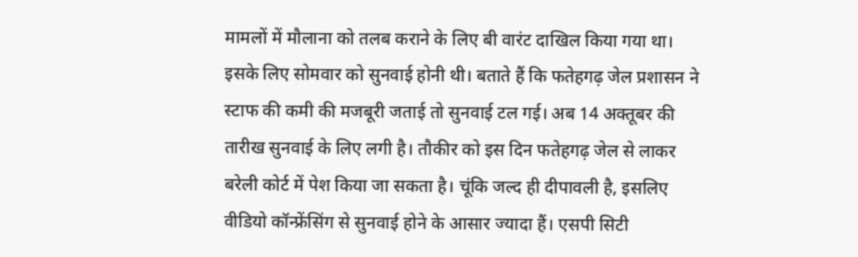मामलों में मौलाना को तलब कराने के लिए बी वारंट दाखिल किया गया था। इसके लिए सोमवार को सुनवाई होनी थी। बताते हैं कि फतेहगढ़ जेल प्रशासन ने स्टाफ की कमी की मजबूरी जताई तो सुनवाई टल गई। अब 14 अक्तूबर की तारीख सुनवाई के लिए लगी है। तौकीर को इस दिन फतेहगढ़ जेल से लाकर बरेली कोर्ट में पेश किया जा सकता है। चूंकि जल्द ही दीपावली है, इसलिए वीडियो कॉन्फ्रेंसिंग से सुनवाई होने के आसार ज्यादा हैं। एसपी सिटी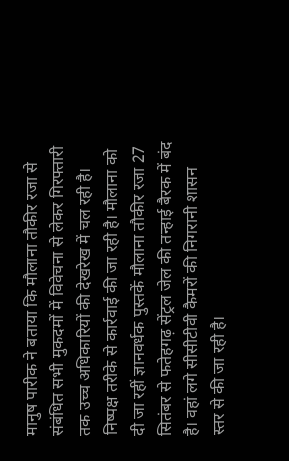मानुष पारीक ने बताया कि मौलाना तौकीर रजा से संबंधित सभी मुकदमों में विवेचना से लेकर गिरफ्तारी तक उच्च अधिकारियों की देखरेख में चल रही है। निष्पक्ष तरीके से कार्रवाई की जा रही है। मौलाना को दी जा रहीं ज्ञानवर्धक पुस्तकें मौलाना तौकीर रजा 27 सितंबर से फतेहगढ़ सेंट्रल जेल की तन्हाई बैरक में बंद है। वहां लगे सीसीटीवी कैमरों की निगरानी शासन स्तर से की जा रही है।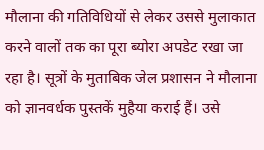मौलाना की गतिविधियों से लेकर उससे मुलाकात करने वालों तक का पूरा ब्योरा अपडेट रखा जा रहा है। सूत्रों के मुताबिक जेल प्रशासन ने मौलाना को ज्ञानवर्धक पुस्तकें मुहैया कराई हैं। उसे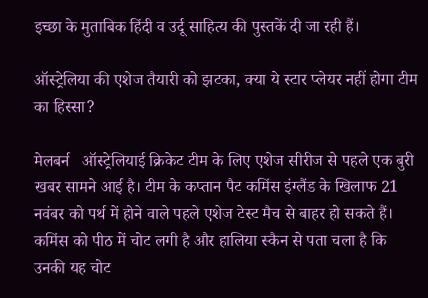इच्छा के मुताबिक हिंदी व उर्दू साहित्य की पुस्तकें दी जा रही हैं।

ऑस्ट्रेलिया की एशेज तैयारी को झटका, क्या ये स्टार प्लेयर नहीं होगा टीम का हिस्सा?

मेलबर्न   ऑस्ट्रेलियाई क्रिकेट टीम के लिए एशेज सीरीज से पहले एक बुरी खबर सामने आई है। टीम के कप्तान पैट कमिंस इंग्लैंड के खिलाफ 21 नवंबर को पर्थ में होने वाले पहले एशेज टेस्ट मैच से बाहर हो सकते हैं। कमिंस को पीठ में चोट लगी है और हालिया स्कैन से पता चला है कि उनकी यह चोट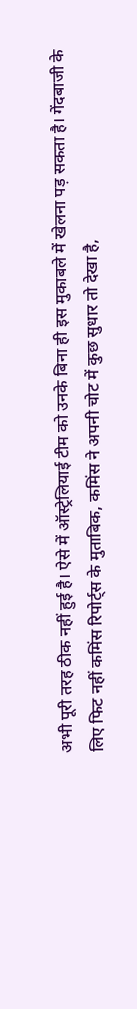अभी पूरी तरह ठीक नहीं हुई है। ऐसे में ऑस्ट्रेलियाई टीम को उनके बिना ही इस मुकाबले में खेलना पड़ सकता है। गेंदबाजी के लिए फिट नहीं कमिंस रिपोर्ट्स के मुताबिक, कमिंस ने अपनी चोट में कुछ सुधार तो देखा है,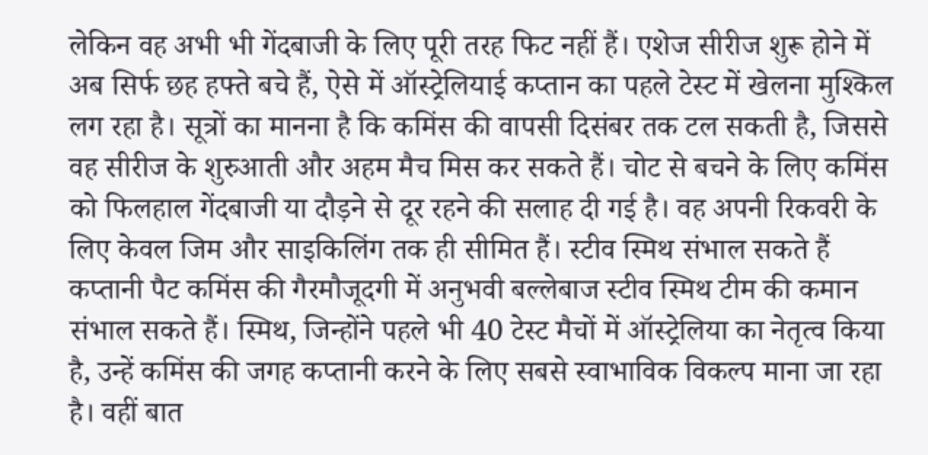लेकिन वह अभी भी गेंदबाजी के लिए पूरी तरह फिट नहीं हैं। एशेज सीरीज शुरू होने में अब सिर्फ छह हफ्ते बचे हैं, ऐसे में ऑस्ट्रेलियाई कप्तान का पहले टेस्ट में खेलना मुश्किल लग रहा है। सूत्रों का मानना है कि कमिंस की वापसी दिसंबर तक टल सकती है, जिससे वह सीरीज के शुरुआती और अहम मैच मिस कर सकते हैं। चोट से बचने के लिए कमिंस को फिलहाल गेंदबाजी या दौड़ने से दूर रहने की सलाह दी गई है। वह अपनी रिकवरी के लिए केवल जिम और साइकिलिंग तक ही सीमित हैं। स्टीव स्मिथ संभाल सकते हैं कप्तानी पैट कमिंस की गैरमौजूदगी में अनुभवी बल्लेबाज स्टीव स्मिथ टीम की कमान संभाल सकते हैं। स्मिथ, जिन्होंने पहले भी 40 टेस्ट मैचों में ऑस्ट्रेलिया का नेतृत्व किया है, उन्हें कमिंस की जगह कप्तानी करने के लिए सबसे स्वाभाविक विकल्प माना जा रहा है। वहीं बात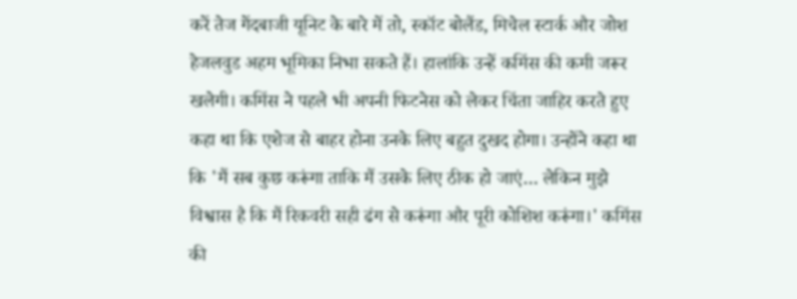करें तेज गेंदबाजी यूनिट के बारे में तो, स्कॉट बोलैंड, मिचेल स्टार्क और जोश हेजलवुड अहम भूमिका निभा सकते हैं। हालांकि उन्हें कमिंस की कमी जरूर खलेगी। कमिंस ने पहले भी अपनी फिटनेस को लेकर चिंता जाहिर करते हुए कहा था कि एशेज से बाहर होना उनके लिए बहुत दुखद होगा। उन्होंने कहा था कि 'मैं सब कुछ करूंगा ताकि मैं उसके लिए ठीक हो जाएं… लेकिन मुझे विश्वास है कि मैं रिकवरी सही ढंग से करूंगा और पूरी कोशिश करूंगा।' कमिंस की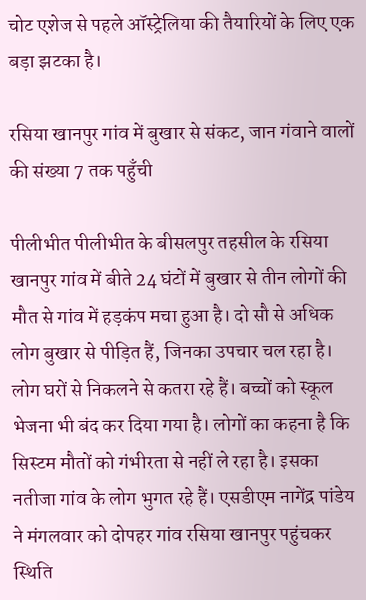चोट एशेज से पहले ऑस्ट्रेलिया की तैयारियों के लिए एक बड़ा झटका है।

रसिया खानपुर गांव में बुखार से संकट, जान गंवाने वालों की संख्या 7 तक पहुँची

पीलीभीत पीलीभीत के बीसलपुर तहसील के रसिया खानपुर गांव में बीते 24 घंटों में बुखार से तीन लोगों की मौत से गांव में हड़कंप मचा हुआ है। दो सौ से अधिक लोग बुखार से पीड़ित हैं, जिनका उपचार चल रहा है। लोग घरों से निकलने से कतरा रहे हैं। बच्चों को स्कूल भेजना भी बंद कर दिया गया है। लोगों का कहना है कि सिस्टम मौतों को गंभीरता से नहीं ले रहा है। इसका नतीजा गांव के लोग भुगत रहे हैं। एसडीएम नागेंद्र पांडेय ने मंगलवार को दोपहर गांव रसिया खानपुर पहुंचकर स्थिति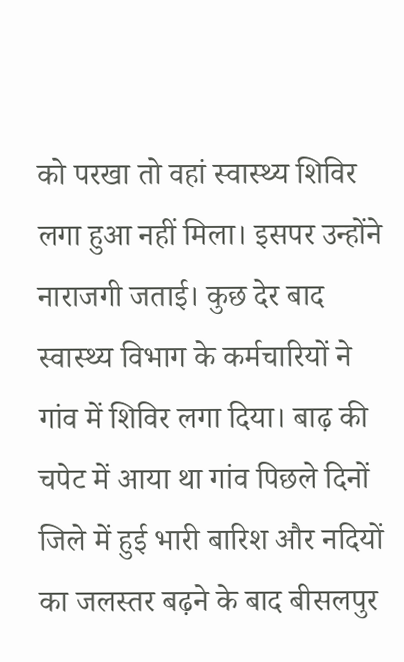को परखा तो वहां स्वास्थ्य शिविर लगा हुआ नहीं मिला। इसपर उन्होंने नाराजगी जताई। कुछ देर बाद स्वास्थ्य विभाग के कर्मचारियों ने गांव में शिविर लगा दिया। बाढ़ की चपेट में आया था गांव पिछले दिनों जिले में हुई भारी बारिश और नदियों का जलस्तर बढ़ने के बाद बीसलपुर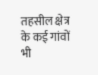तहसील क्षेत्र के कई गांवों भी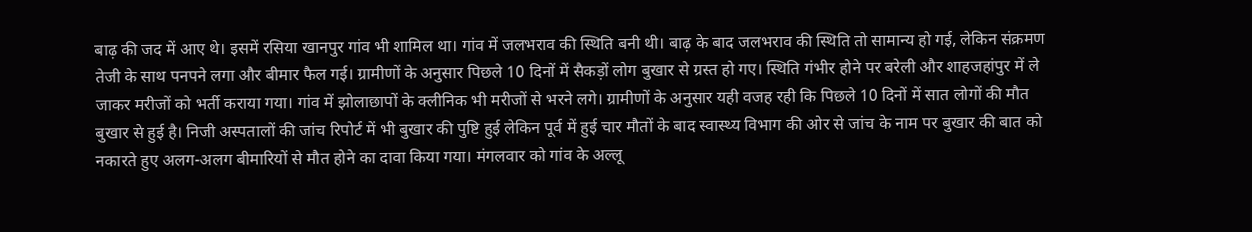बाढ़ की जद में आए थे। इसमें रसिया खानपुर गांव भी शामिल था। गांव में जलभराव की स्थिति बनी थी। बाढ़ के बाद जलभराव की स्थिति तो सामान्य हो गई, लेकिन संक्रमण तेजी के साथ पनपने लगा और बीमार फैल गई। ग्रामीणों के अनुसार पिछले 10 दिनों में सैकड़ों लोग बुखार से ग्रस्त हो गए। स्थिति गंभीर होने पर बरेली और शाहजहांपुर में ले जाकर मरीजों को भर्ती कराया गया। गांव में झोलाछापों के क्लीनिक भी मरीजों से भरने लगे। ग्रामीणों के अनुसार यही वजह रही कि पिछले 10 दिनों में सात लोगों की मौत बुखार से हुई है। निजी अस्पतालों की जांच रिपोर्ट में भी बुखार की पुष्टि हुई लेकिन पूर्व में हुई चार मौतों के बाद स्वास्थ्य विभाग की ओर से जांच के नाम पर बुखार की बात को नकारते हुए अलग-अलग बीमारियों से मौत होने का दावा किया गया। मंगलवार को गांव के अल्लू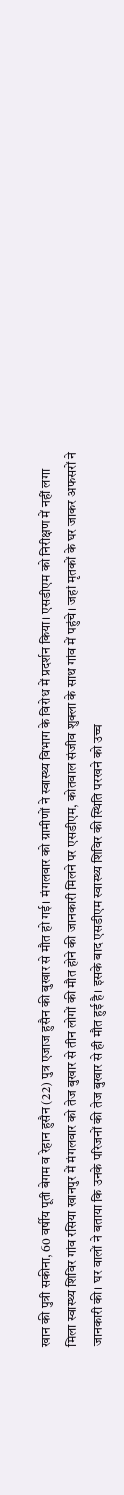खान की पुत्री सकीना, 60 वर्षीय पूती बेगम व रेहान हुसैन (22) पुत्र एजाज हुसैन की बुखार से मौत हो गई। मंगलवार को ग्रामीणों ने स्वास्थ्य विभाग के विरोध में प्रदर्शन किया। एसडीएम को निरीक्षण में नहीं लगा मिला स्वास्थ्य शिविर गांव रसिया खानपुर में मंगलवार को तेज बुखार से तीन लोगों की मौत होने की जानकारी मिलने पर एसडीएम, कोतवाल संजीव शुक्ला के साथ गांव में पहुंचे। जहां मृतकों के घर जाकर अफसरों ने जानकारी की। घर वालों ने बताया कि उनके परिजनों की तेज बुखार से ही मौत हुई है। इसके बाद एसडीएम स्वास्थ्य शिविर की स्थिति परखने को उच्च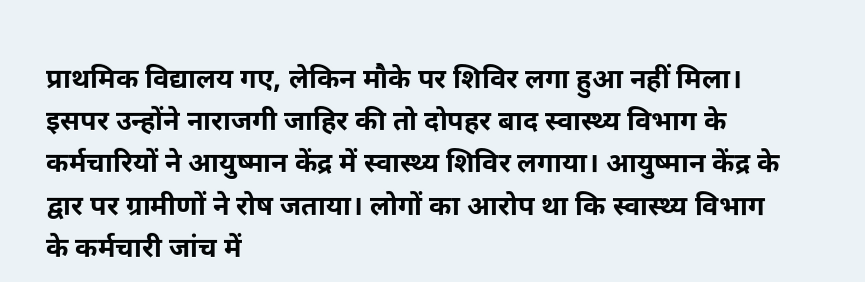प्राथमिक विद्यालय गए, लेकिन मौके पर शिविर लगा हुआ नहीं मिला। इसपर उन्होंने नाराजगी जाहिर की तो दोपहर बाद स्वास्थ्य विभाग के कर्मचारियों ने आयुष्मान केंद्र में स्वास्थ्य शिविर लगाया। आयुष्मान केंद्र के द्वार पर ग्रामीणों ने रोष जताया। लोगों का आरोप था कि स्वास्थ्य विभाग के कर्मचारी जांच में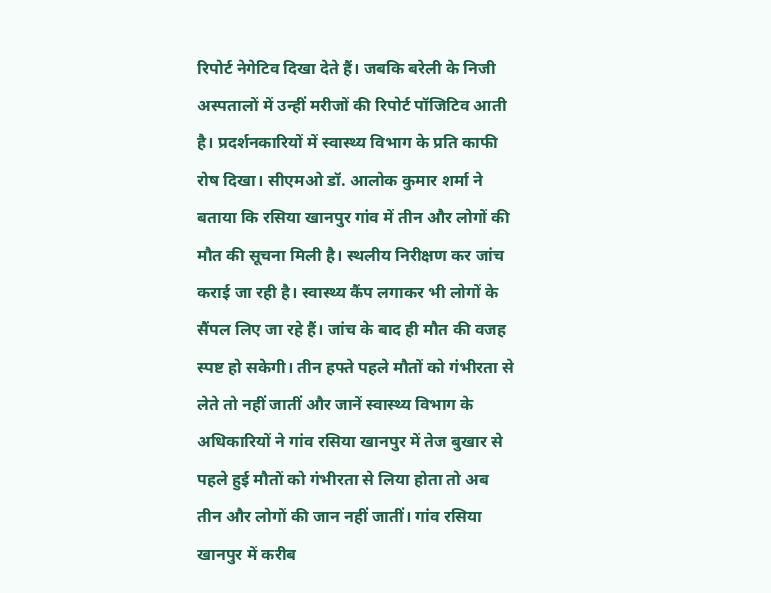रिपोर्ट नेगेटिव दिखा देते हैं। जबकि बरेली के निजी अस्पतालों में उन्हीं मरीजों की रिपोर्ट पॉजिटिव आती है। प्रदर्शनकारियों में स्वास्थ्य विभाग के प्रति काफी रोष दिखा। सीएमओ डॉ. आलोक कुमार शर्मा ने बताया कि रसिया खानपुर गांव में तीन और लोगों की मौत की सूचना मिली है। स्थलीय निरीक्षण कर जांच कराई जा रही है। स्वास्थ्य कैंप लगाकर भी लोगों के सैंपल लिए जा रहे हैं। जांच के बाद ही मौत की वजह स्पष्ट हो सकेगी। तीन हफ्ते पहले मौतों को गंभीरता से लेते तो नहीं जातीं और जानें स्वास्थ्य विभाग के अधिकारियों ने गांव रसिया खानपुर में तेज बुखार से पहले हुई मौतों को गंभीरता से लिया होता तो अब तीन और लोगों की जान नहीं जातीं। गांव रसिया खानपुर में करीब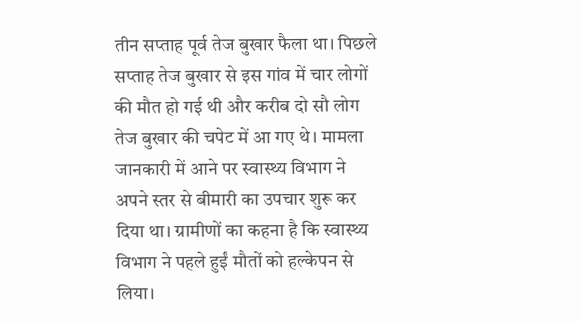तीन सप्ताह पूर्व तेज बुखार फैला था। पिछले सप्ताह तेज बुखार से इस गांव में चार लोगों की मौत हो गई थी और करीब दो सौ लोग तेज बुखार की चपेट में आ गए थे। मामला जानकारी में आने पर स्वास्थ्य विभाग ने अपने स्तर से बीमारी का उपचार शुरू कर दिया था। ग्रामीणों का कहना है कि स्वास्थ्य विभाग ने पहले हुईं मौतों को हल्केपन से लिया।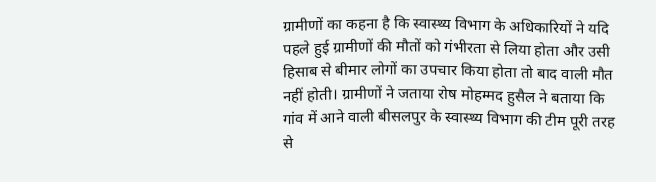ग्रामीणों का कहना है कि स्वास्थ्य विभाग के अधिकारियों ने यदि पहले हुई ग्रामीणों की मौतों को गंभीरता से लिया होता और उसी हिसाब से बीमार लोगों का उपचार किया होता तो बाद वाली मौत नहीं होती। ग्रामीणों ने जताया रोष मोहम्मद हुसैल ने बताया कि गांव में आने वाली बीसलपुर के स्वास्थ्य विभाग की टीम पूरी तरह से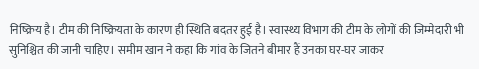निष्क्रिय है। टीम की निष्क्रियता के कारण ही स्थिति बदतर हुई है। स्वास्थ्य विभाग की टीम के लोगों की जिम्मेदारी भी सुनिश्चित की जानी चाहिए। समीम खान ने कहा कि गांव के जितने बीमार हैं उनका घर-घर जाकर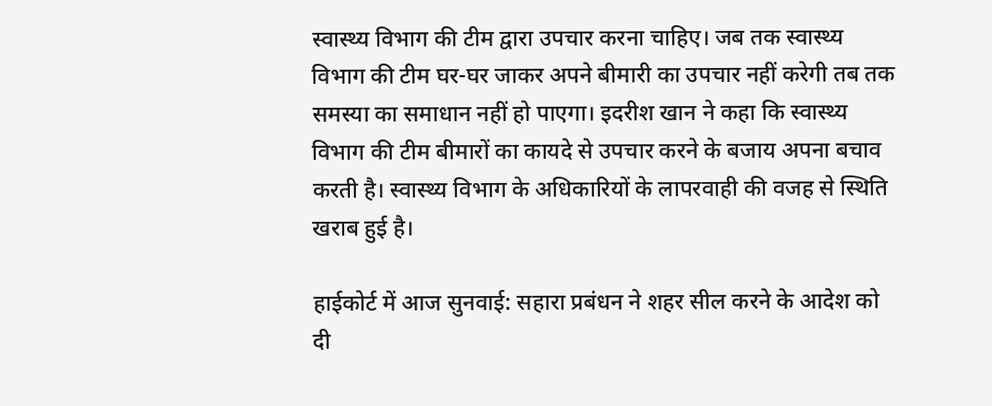स्वास्थ्य विभाग की टीम द्वारा उपचार करना चाहिए। जब तक स्वास्थ्य विभाग की टीम घर-घर जाकर अपने बीमारी का उपचार नहीं करेगी तब तक समस्या का समाधान नहीं हो पाएगा। इदरीश खान ने कहा कि स्वास्थ्य विभाग की टीम बीमारों का कायदे से उपचार करने के बजाय अपना बचाव करती है। स्वास्थ्य विभाग के अधिकारियों के लापरवाही की वजह से स्थिति खराब हुई है।

हाईकोर्ट में आज सुनवाई: सहारा प्रबंधन ने शहर सील करने के आदेश को दी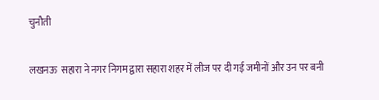चुनौती

लखनऊ  सहारा ने नगर निगम द्वारा सहारा शहर में लीज पर दी गई जमीनों और उन पर बनी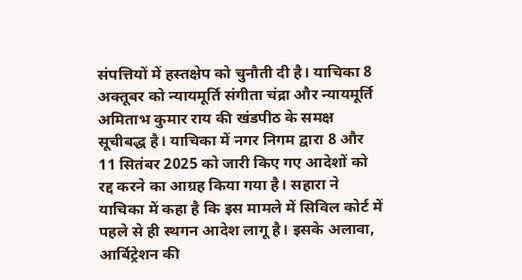संपत्तियों में हस्तक्षेप को चुनौती दी है। याचिका 8 अक्तूबर को न्यायमूर्ति संगीता चंद्रा और न्यायमूर्ति अमिताभ कुमार राय की खंडपीठ के समक्ष सूचीबद्ध है। याचिका में नगर निगम द्वारा 8 और 11 सितंबर 2025 को जारी किए गए आदेशों को रद्द करने का आग्रह किया गया है। सहारा ने याचिका में कहा है कि इस मामले में सिविल कोर्ट में पहले से ही स्थगन आदेश लागू है। इसके अलावा, आर्बिट्रेशन की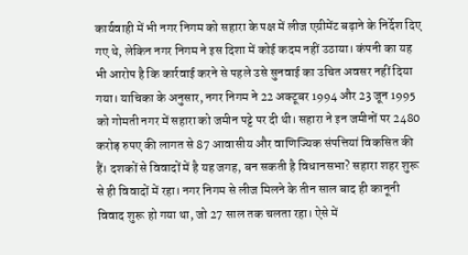कार्यवाही में भी नगर निगम को सहारा के पक्ष में लीज एग्रीमेंट बढ़ाने के निर्देश दिए गए थे, लेकिन नगर निगम ने इस दिशा में कोई कदम नहीं उठाया। कंपनी का यह भी आरोप है कि कार्रवाई करने से पहले उसे सुनवाई का उचित अवसर नहीं दिया गया। याचिका के अनुसार, नगर निगम ने 22 अक्टूबर 1994 और 23 जून 1995 को गोमती नगर में सहारा को जमीन पट्टे पर दी थी। सहारा ने इन जमीनों पर 2480 करोड़ रुपए की लागत से 87 आवासीय और वाणिज्यिक संपत्तियां विकसित की हैं। दशकों से विवादों में है यह जगह, बन सकती है विधानसभा? सहारा शहर शुरू से ही विवादों में रहा। नगर निगम से लीज मिलने के तीन साल बाद ही कानूनी विवाद शुरू हो गया था, जो 27 साल तक चलता रहा। ऐसे में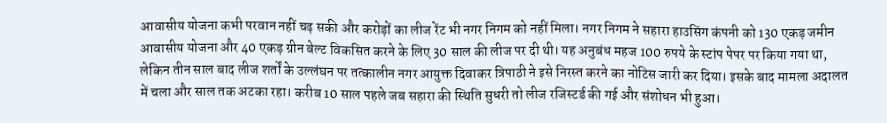आवासीय योजना कभी परवान नहीं चढ़ सकी और करोड़ों का लीज रेंट भी नगर निगम को नहीं मिला। नगर निगम ने सहारा हाउसिंग कंपनी को 130 एकड़ जमीन आवासीय योजना और 40 एकड़ ग्रीन बेल्ट विकसित करने के लिए 30 साल की लीज पर दी थी। यह अनुबंध महज 100 रुपये के स्टांप पेपर पर किया गया था, लेकिन तीन साल बाद लीज शर्तों के उल्लंघन पर तत्कालीन नगर आयुक्त दिवाकर त्रिपाठी ने इसे निरस्त करने का नोटिस जारी कर दिया। इसके बाद मामला अदालत में चला और साल तक अटका रहा। करीब 10 साल पहले जब सहारा की स्थिति सुधरी तो लीज रजिस्टर्ड की गई और संशोधन भी हुआ।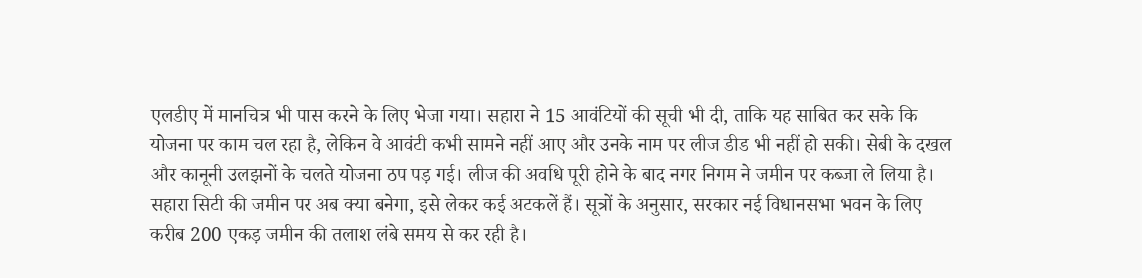एलडीए में मानचित्र भी पास करने के लिए भेजा गया। सहारा ने 15 आवंटियों की सूची भी दी, ताकि यह साबित कर सके कि योजना पर काम चल रहा है, लेकिन वे आवंटी कभी सामने नहीं आए और उनके नाम पर लीज डीड भी नहीं हो सकी। सेबी के दखल और कानूनी उलझनों के चलते योजना ठप पड़ गई। लीज की अवधि पूरी होने के बाद नगर निगम ने जमीन पर कब्जा ले लिया है। सहारा सिटी की जमीन पर अब क्या बनेगा, इसे लेकर कई अटकलें हैं। सूत्रों के अनुसार, सरकार नई विधानसभा भवन के लिए करीब 200 एकड़ जमीन की तलाश लंबे समय से कर रही है।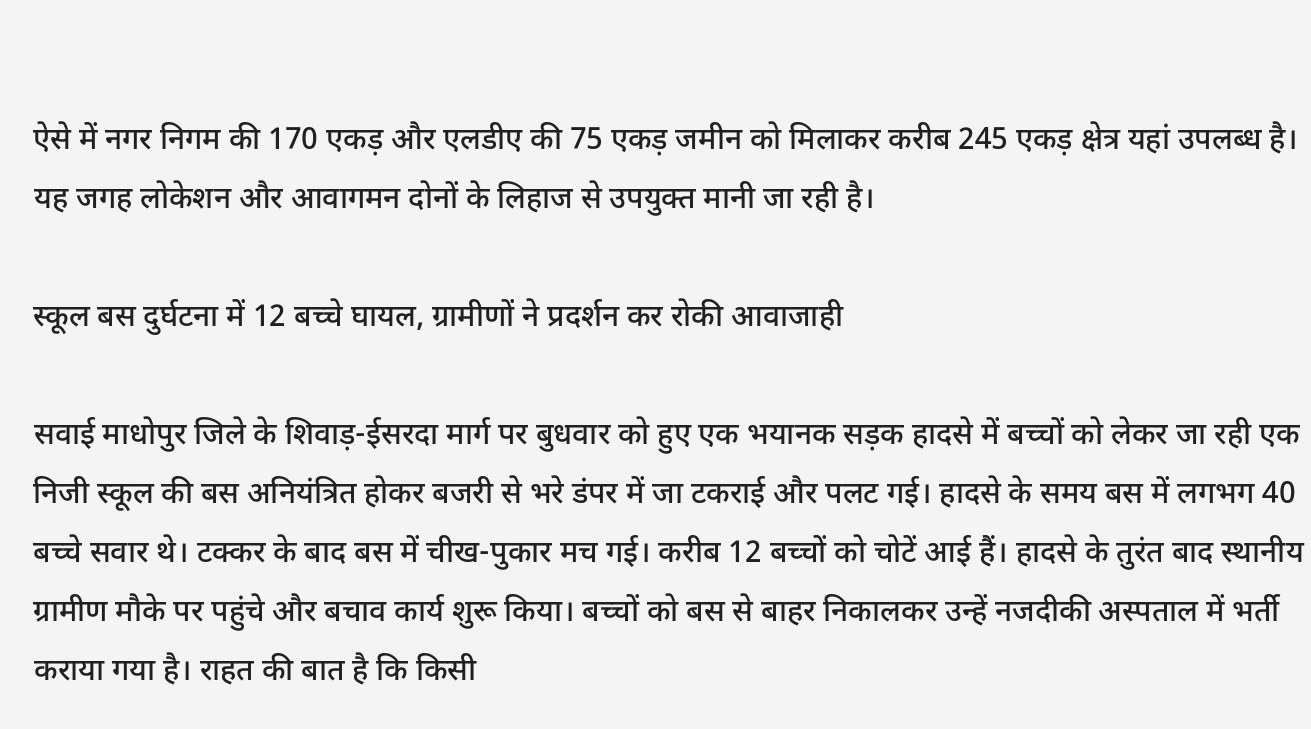ऐसे में नगर निगम की 170 एकड़ और एलडीए की 75 एकड़ जमीन को मिलाकर करीब 245 एकड़ क्षेत्र यहां उपलब्ध है। यह जगह लोकेशन और आवागमन दोनों के लिहाज से उपयुक्त मानी जा रही है।

स्कूल बस दुर्घटना में 12 बच्चे घायल, ग्रामीणों ने प्रदर्शन कर रोकी आवाजाही

सवाई माधोपुर जिले के शिवाड़-ईसरदा मार्ग पर बुधवार को हुए एक भयानक सड़क हादसे में बच्चों को लेकर जा रही एक निजी स्कूल की बस अनियंत्रित होकर बजरी से भरे डंपर में जा टकराई और पलट गई। हादसे के समय बस में लगभग 40 बच्चे सवार थे। टक्कर के बाद बस में चीख-पुकार मच गई। करीब 12 बच्चों को चोटें आई हैं। हादसे के तुरंत बाद स्थानीय ग्रामीण मौके पर पहुंचे और बचाव कार्य शुरू किया। बच्चों को बस से बाहर निकालकर उन्हें नजदीकी अस्पताल में भर्ती कराया गया है। राहत की बात है कि किसी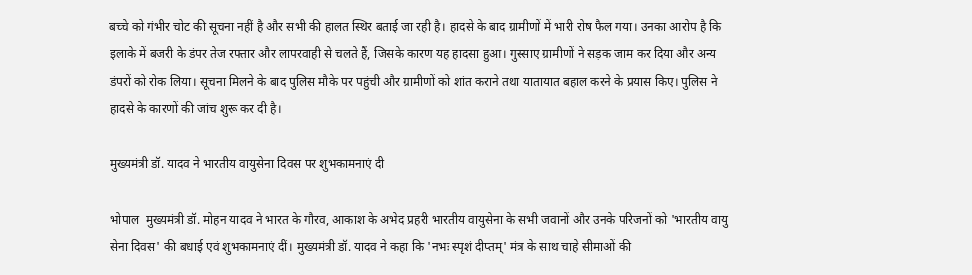बच्चे को गंभीर चोट की सूचना नहीं है और सभी की हालत स्थिर बताई जा रही है। हादसे के बाद ग्रामीणों में भारी रोष फैल गया। उनका आरोप है कि इलाके में बजरी के डंपर तेज रफ्तार और लापरवाही से चलते हैं, जिसके कारण यह हादसा हुआ। गुस्साए ग्रामीणों ने सड़क जाम कर दिया और अन्य डंपरों को रोक लिया। सूचना मिलने के बाद पुलिस मौके पर पहुंची और ग्रामीणों को शांत कराने तथा यातायात बहाल करने के प्रयास किए। पुलिस ने हादसे के कारणों की जांच शुरू कर दी है।

मुख्यमंत्री डॉ. यादव ने भारतीय वायुसेना दिवस पर शुभकामनाएं दी

भोपाल  मुख्यमंत्री डॉ. मोहन यादव ने भारत के गौरव, आकाश के अभेद प्रहरी भारतीय वायुसेना के सभी जवानों और उनके परिजनों को 'भारतीय वायु सेना दिवस' की बधाई एवं शुभकामनाएं दीं। मुख्यमंत्री डॉ. यादव ने कहा कि 'नभः स्पृशं दीप्तम्' मंत्र के साथ चाहे सीमाओं की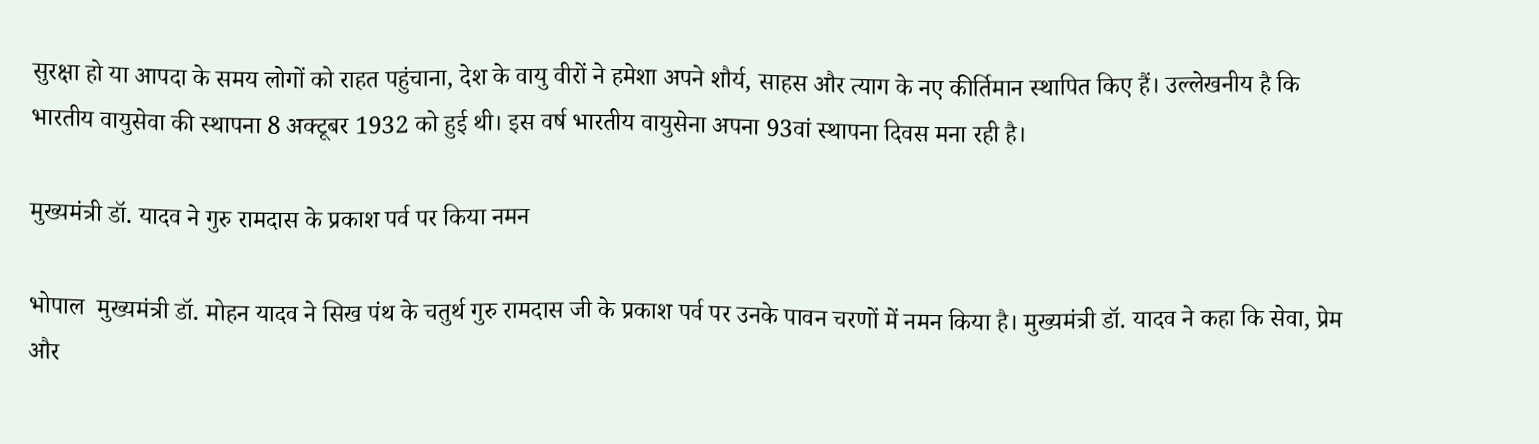सुरक्षा हो या आपदा के समय लोगों को राहत पहुंचाना, देश के वायु वीरों ने हमेशा अपने शौर्य, साहस और त्याग के नए कीर्तिमान स्थापित किए हैं। उल्लेखनीय है कि भारतीय वायुसेवा की स्थापना 8 अक्टूबर 1932 को हुई थी। इस वर्ष भारतीय वायुसेना अपना 93वां स्थापना दिवस मना रही है।

मुख्यमंत्री डॉ. यादव ने गुरु रामदास के प्रकाश पर्व पर किया नमन

भोपाल  मुख्यमंत्री डॉ. मोहन यादव ने सिख पंथ के चतुर्थ गुरु रामदास जी के प्रकाश पर्व पर उनके पावन चरणों में नमन किया है। मुख्यमंत्री डॉ. यादव ने कहा कि सेवा, प्रेम और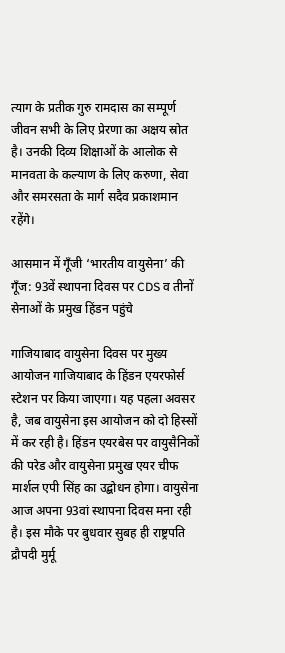त्याग के प्रतीक गुरु रामदास का सम्पूर्ण जीवन सभी के लिए प्रेरणा का अक्षय स्रोत है। उनकी दिव्य शिक्षाओं के आलोक से मानवता के कल्याण के लिए करुणा, सेवा और समरसता के मार्ग सदैव प्रकाशमान रहेंगे।

आसमान में गूँजी ‘भारतीय वायुसेना’ की गूँज: 93वें स्थापना दिवस पर CDS व तीनों सेनाओं के प्रमुख हिंडन पहुंचे

गाजियाबाद वायुसेना दिवस पर मुख्य आयोजन गाजियाबाद के हिंडन एयरफोर्स स्टेशन पर किया जाएगा। यह पहला अवसर है, जब वायुसेना इस आयोजन को दो हिस्सों में कर रही है। हिंडन एयरबेस पर वायुसैनिकों की परेड और वायुसेना प्रमुख एयर चीफ मार्शल एपी सिंह का उद्बोधन होगा। वायुसेना आज अपना 93वां स्थापना दिवस मना रही है। इस मौके पर बुधवार सुबह ही राष्ट्रपति द्रौपदी मुर्मू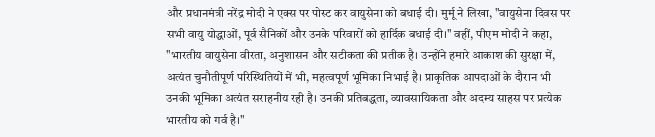और प्रधानमंत्री नरेंद्र मोदी ने एक्स पर पोस्ट कर वायुसेना को बधाई दी। मुर्मू ने लिखा, "वायुसेना दिवस पर सभी वायु योद्धाओं, पूर्व सैनिकों और उनके परिवारों को हार्दिक बधाई दी।" वहीं, पीएम मोदी ने कहा, "भारतीय वायुसेना वीरता, अनुशासन और सटीकता की प्रतीक है। उन्होंने हमारे आकाश की सुरक्षा में, अत्यंत चुनौतीपूर्ण परिस्थितियों में भी, महत्वपूर्ण भूमिका निभाई है। प्राकृतिक आपदाओं के दौरान भी उनकी भूमिका अत्यंत सराहनीय रही है। उनकी प्रतिबद्धता, व्यावसायिकता और अदम्य साहस पर प्रत्येक भारतीय को गर्व है।"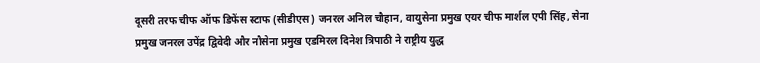दूसरी तरफ चीफ ऑफ डिफेंस स्टाफ (सीडीएस) जनरल अनिल चौहान, वायुसेना प्रमुख एयर चीफ मार्शल एपी सिंह, सेना प्रमुख जनरल उपेंद्र द्विवेदी और नौसेना प्रमुख एडमिरल दिनेश त्रिपाठी ने राष्ट्रीय युद्ध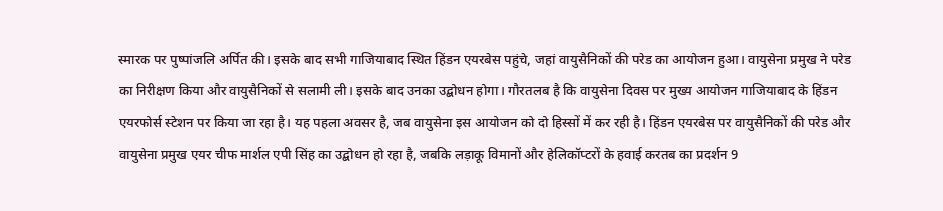स्मारक पर पुष्पांजलि अर्पित की। इसके बाद सभी गाजियाबाद स्थित हिंडन एयरबेस पहुंचे, जहां वायुसैनिकों की परेड का आयोजन हुआ। वायुसेना प्रमुख ने परेड का निरीक्षण किया और वायुसैनिकों से सलामी ली। इसके बाद उनका उद्बोधन होगा। गौरतलब है कि वायुसेना दिवस पर मुख्य आयोजन गाजियाबाद के हिंडन एयरफोर्स स्टेशन पर किया जा रहा है। यह पहला अवसर है, जब वायुसेना इस आयोजन को दो हिस्सों में कर रही है। हिंडन एयरबेस पर वायुसैनिकों की परेड और वायुसेना प्रमुख एयर चीफ मार्शल एपी सिंह का उद्बोधन हो रहा है, जबकि लड़ाकू विमानों और हेलिकॉप्टरों के हवाई करतब का प्रदर्शन 9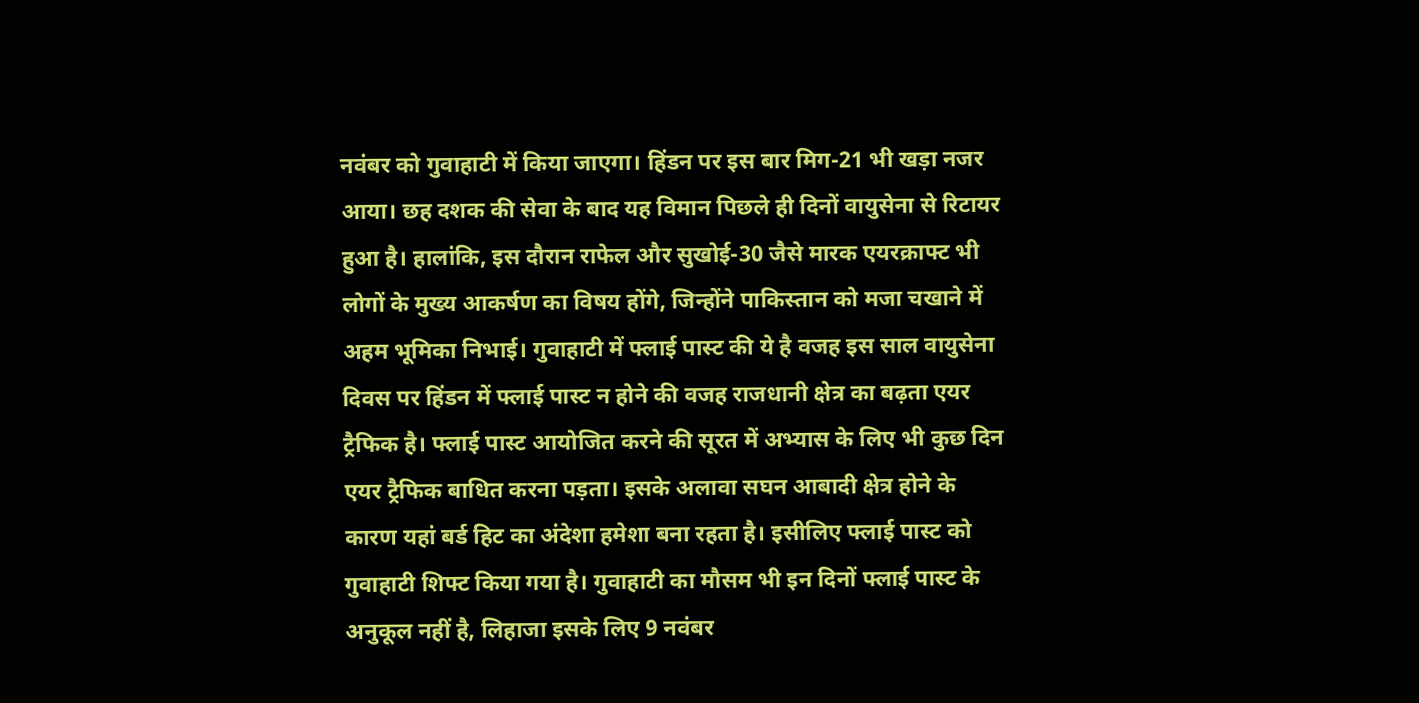नवंबर को गुवाहाटी में किया जाएगा। हिंडन पर इस बार मिग-21 भी खड़ा नजर आया। छह दशक की सेवा के बाद यह विमान पिछले ही दिनों वायुसेना से रिटायर हुआ है। हालांकि, इस दौरान राफेल और सुखोई-30 जैसे मारक एयरक्राफ्ट भी लोगों के मुख्य आकर्षण का विषय होंगे, जिन्होंने पाकिस्तान को मजा चखाने में अहम भूमिका निभाई। गुवाहाटी में फ्लाई पास्ट की ये है वजह इस साल वायुसेना दिवस पर हिंडन में फ्लाई पास्ट न होने की वजह राजधानी क्षेत्र का बढ़ता एयर ट्रैफिक है। फ्लाई पास्ट आयोजित करने की सूरत में अभ्यास के लिए भी कुछ दिन एयर ट्रैफिक बाधित करना पड़ता। इसके अलावा सघन आबादी क्षेत्र होने के कारण यहां बर्ड हिट का अंदेशा हमेशा बना रहता है। इसीलिए फ्लाई पास्ट को गुवाहाटी शिफ्ट किया गया है। गुवाहाटी का मौसम भी इन दिनों फ्लाई पास्ट के अनुकूल नहीं है, लिहाजा इसके लिए 9 नवंबर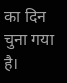का दिन चुना गया है।